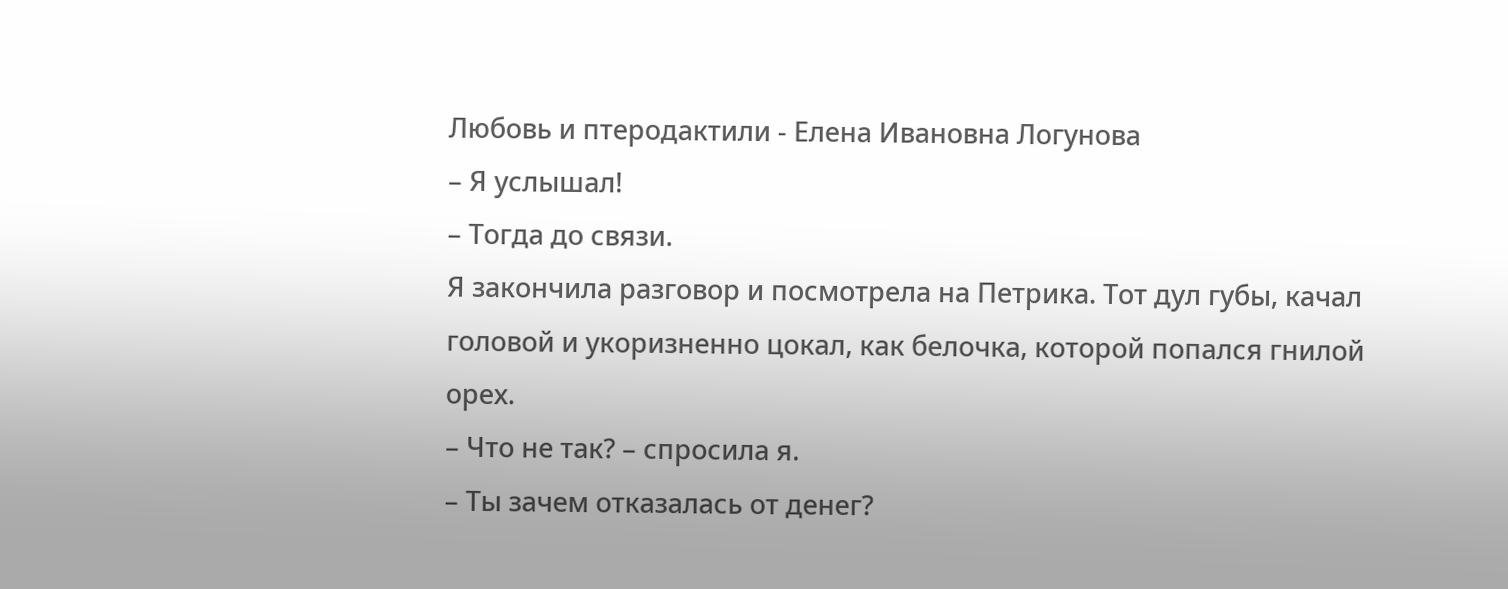Любовь и птеродактили - Елена Ивановна Логунова
– Я услышал!
– Тогда до связи.
Я закончила разговор и посмотрела на Петрика. Тот дул губы, качал головой и укоризненно цокал, как белочка, которой попался гнилой орех.
– Что не так? – спросила я.
– Ты зачем отказалась от денег?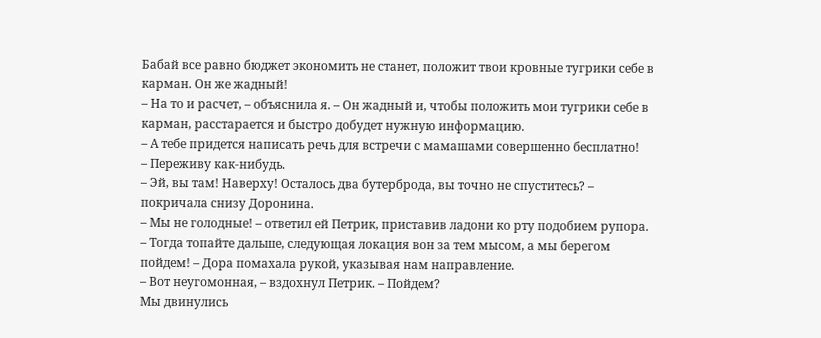Бабай все равно бюджет экономить не станет, положит твои кровные тугрики себе в карман. Он же жадный!
– На то и расчет, – объяснила я. – Он жадный и, чтобы положить мои тугрики себе в карман, расстарается и быстро добудет нужную информацию.
– А тебе придется написать речь для встречи с мамашами совершенно бесплатно!
– Переживу как-нибудь.
– Эй, вы там! Наверху! Осталось два бутерброда, вы точно не спуститесь? – покричала снизу Доронина.
– Мы не голодные! – ответил ей Петрик, приставив ладони ко рту подобием рупора.
– Тогда топайте дальше, следующая локация вон за тем мысом, а мы берегом пойдем! – Дора помахала рукой, указывая нам направление.
– Вот неугомонная, – вздохнул Петрик. – Пойдем?
Мы двинулись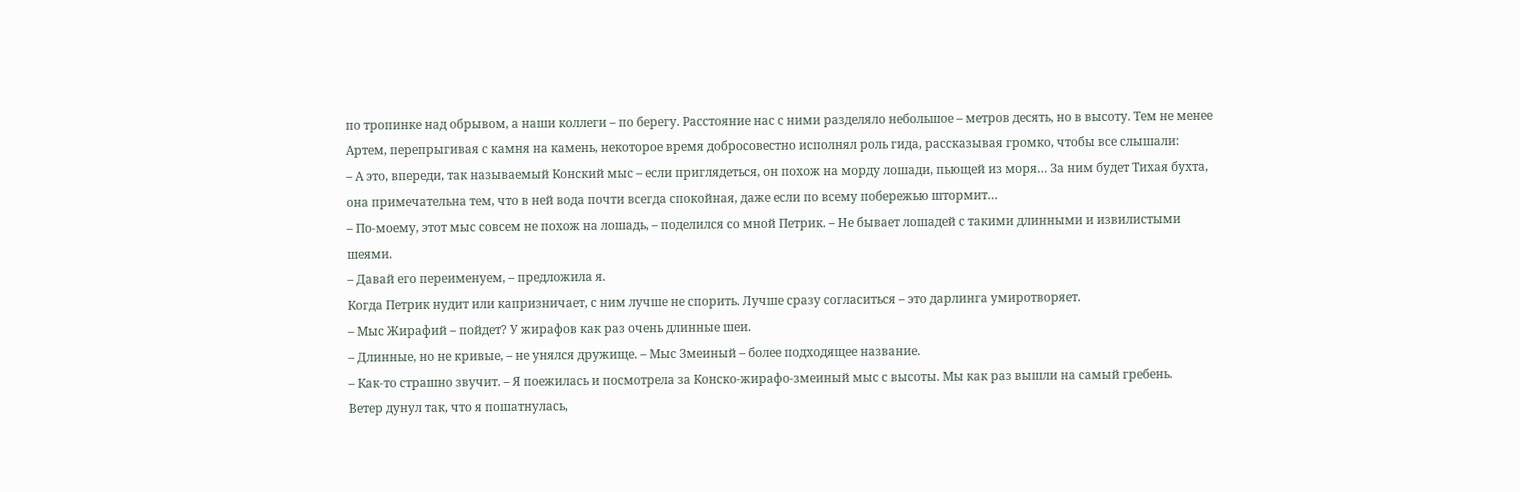по тропинке над обрывом, а наши коллеги – по берегу. Расстояние нас с ними разделяло небольшое – метров десять, но в высоту. Тем не менее Артем, перепрыгивая с камня на камень, некоторое время добросовестно исполнял роль гида, рассказывая громко, чтобы все слышали:
– А это, впереди, так называемый Конский мыс – если приглядеться, он похож на морду лошади, пьющей из моря… За ним будет Тихая бухта, она примечательна тем, что в ней вода почти всегда спокойная, даже если по всему побережью штормит…
– По-моему, этот мыс совсем не похож на лошадь, – поделился со мной Петрик. – Не бывает лошадей с такими длинными и извилистыми шеями.
– Давай его переименуем, – предложила я.
Когда Петрик нудит или капризничает, с ним лучше не спорить. Лучше сразу согласиться – это дарлинга умиротворяет.
– Мыс Жирафий – пойдет? У жирафов как раз очень длинные шеи.
– Длинные, но не кривые, – не унялся дружище. – Мыс Змеиный – более подходящее название.
– Как-то страшно звучит. – Я поежилась и посмотрела за Конско-жирафо-змеиный мыс с высоты. Мы как раз вышли на самый гребень.
Ветер дунул так, что я пошатнулась,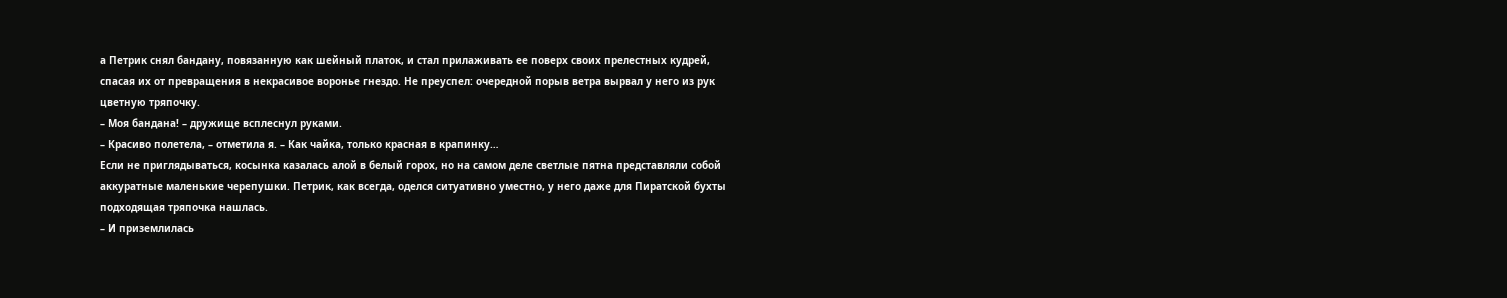а Петрик снял бандану, повязанную как шейный платок, и стал прилаживать ее поверх своих прелестных кудрей, спасая их от превращения в некрасивое воронье гнездо. Не преуспел: очередной порыв ветра вырвал у него из рук цветную тряпочку.
– Моя бандана! – дружище всплеснул руками.
– Красиво полетела, – отметила я. – Как чайка, только красная в крапинку…
Если не приглядываться, косынка казалась алой в белый горох, но на самом деле светлые пятна представляли собой аккуратные маленькие черепушки. Петрик, как всегда, оделся ситуативно уместно, у него даже для Пиратской бухты подходящая тряпочка нашлась.
– И приземлилась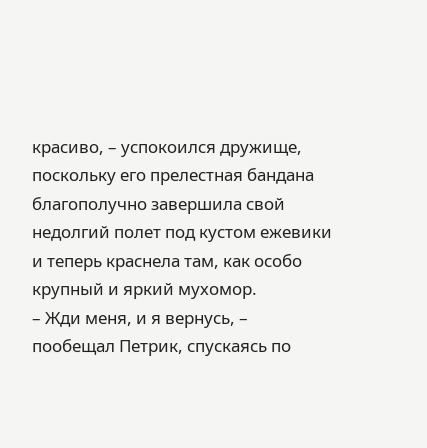красиво, – успокоился дружище, поскольку его прелестная бандана благополучно завершила свой недолгий полет под кустом ежевики и теперь краснела там, как особо крупный и яркий мухомор.
– Жди меня, и я вернусь, – пообещал Петрик, спускаясь по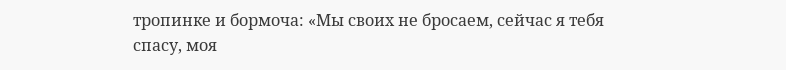тропинке и бормоча: «Мы своих не бросаем, сейчас я тебя спасу, моя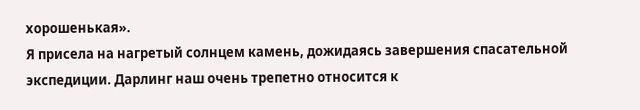хорошенькая».
Я присела на нагретый солнцем камень, дожидаясь завершения спасательной экспедиции. Дарлинг наш очень трепетно относится к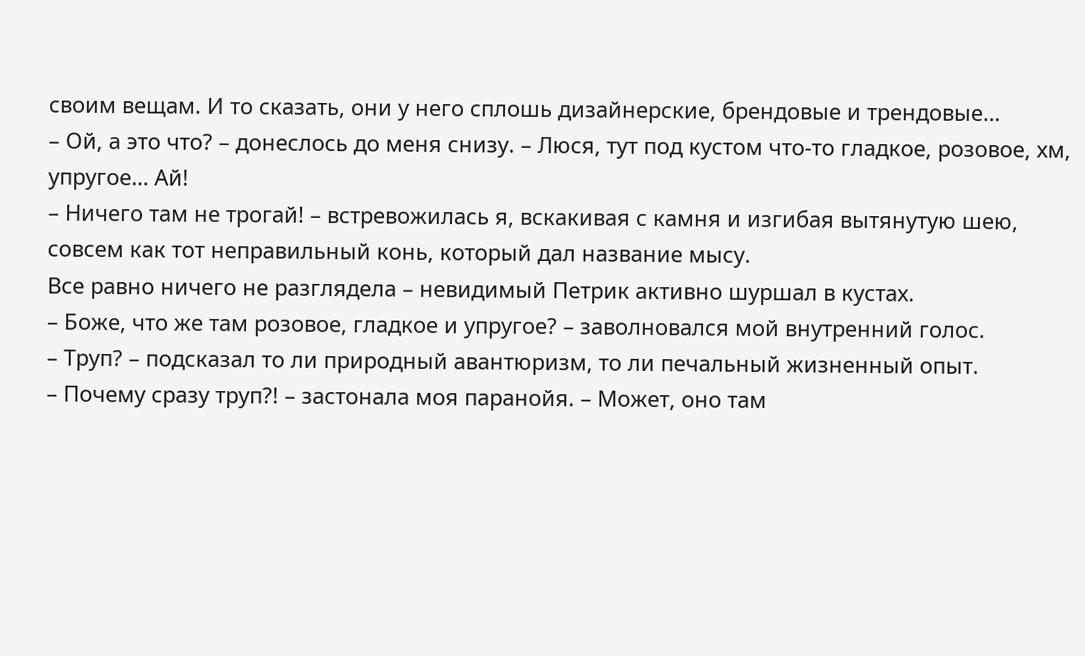своим вещам. И то сказать, они у него сплошь дизайнерские, брендовые и трендовые…
– Ой, а это что? – донеслось до меня снизу. – Люся, тут под кустом что-то гладкое, розовое, хм, упругое… Ай!
– Ничего там не трогай! – встревожилась я, вскакивая с камня и изгибая вытянутую шею, совсем как тот неправильный конь, который дал название мысу.
Все равно ничего не разглядела – невидимый Петрик активно шуршал в кустах.
– Боже, что же там розовое, гладкое и упругое? – заволновался мой внутренний голос.
– Труп? – подсказал то ли природный авантюризм, то ли печальный жизненный опыт.
– Почему сразу труп?! – застонала моя паранойя. – Может, оно там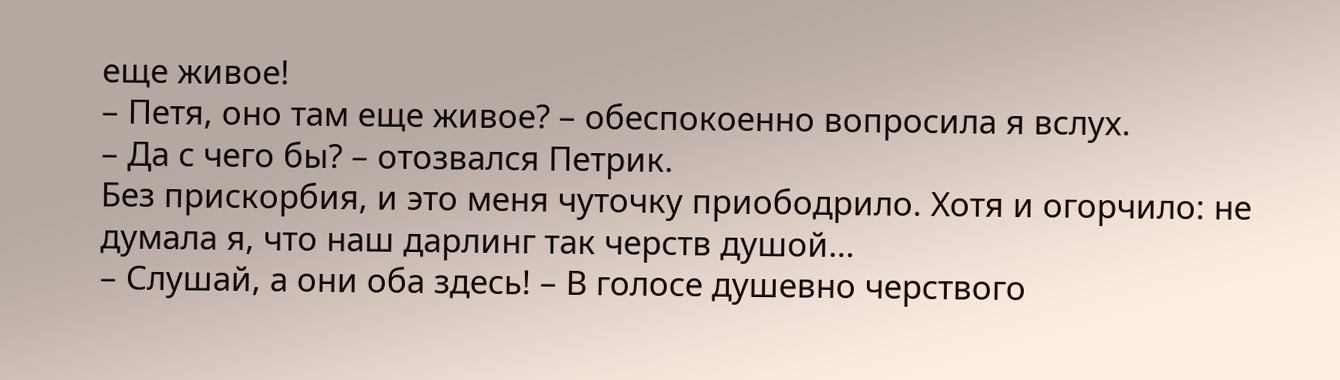еще живое!
– Петя, оно там еще живое? – обеспокоенно вопросила я вслух.
– Да с чего бы? – отозвался Петрик.
Без прискорбия, и это меня чуточку приободрило. Хотя и огорчило: не думала я, что наш дарлинг так черств душой…
– Слушай, а они оба здесь! – В голосе душевно черствого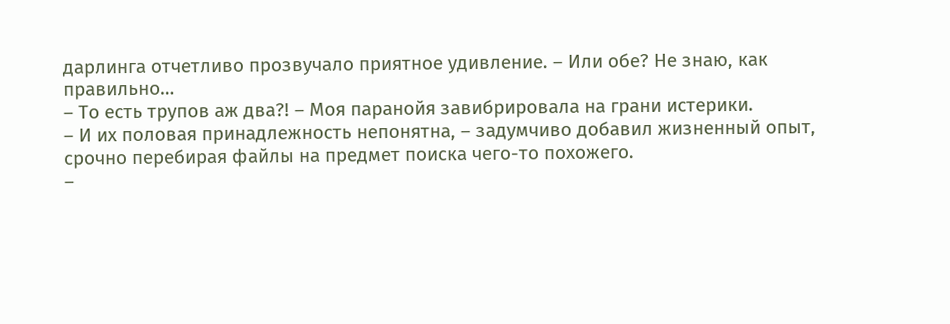дарлинга отчетливо прозвучало приятное удивление. – Или обе? Не знаю, как правильно…
– То есть трупов аж два?! – Моя паранойя завибрировала на грани истерики.
– И их половая принадлежность непонятна, – задумчиво добавил жизненный опыт, срочно перебирая файлы на предмет поиска чего-то похожего.
–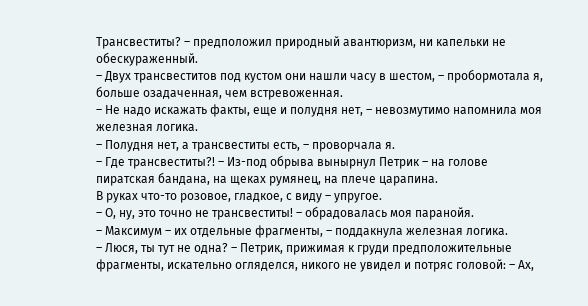Трансвеститы? – предположил природный авантюризм, ни капельки не обескураженный.
– Двух трансвеститов под кустом они нашли часу в шестом, – пробормотала я, больше озадаченная, чем встревоженная.
– Не надо искажать факты, еще и полудня нет, – невозмутимо напомнила моя железная логика.
– Полудня нет, а трансвеститы есть, – проворчала я.
– Где трансвеститы?! – Из-под обрыва вынырнул Петрик – на голове пиратская бандана, на щеках румянец, на плече царапина.
В руках что-то розовое, гладкое, с виду – упругое.
– О, ну, это точно не трансвеститы! – обрадовалась моя паранойя.
– Максимум – их отдельные фрагменты, – поддакнула железная логика.
– Люся, ты тут не одна? – Петрик, прижимая к груди предположительные фрагменты, искательно огляделся, никого не увидел и потряс головой: – Ах,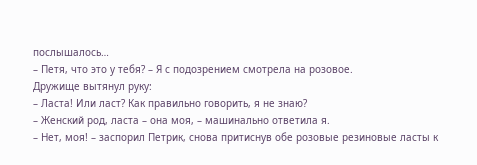послышалось…
– Петя, что это у тебя? – Я с подозрением смотрела на розовое.
Дружище вытянул руку:
– Ласта! Или ласт? Как правильно говорить, я не знаю?
– Женский род, ласта – она моя, – машинально ответила я.
– Нет, моя! – заспорил Петрик, снова притиснув обе розовые резиновые ласты к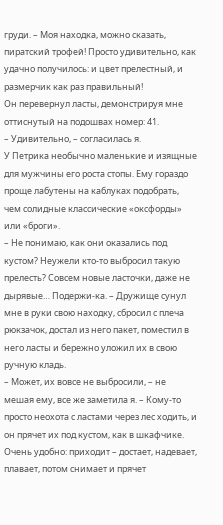груди. – Моя находка, можно сказать, пиратский трофей! Просто удивительно, как удачно получилось: и цвет прелестный, и размерчик как раз правильный!
Он перевернул ласты, демонстрируя мне оттиснутый на подошвах номер: 41.
– Удивительно, – согласилась я.
У Петрика необычно маленькие и изящные для мужчины его роста стопы. Ему гораздо проще лабутены на каблуках подобрать, чем солидные классические «оксфорды» или «броги».
– Не понимаю, как они оказались под кустом? Неужели кто-то выбросил такую прелесть? Совсем новые ласточки, даже не дырявые… Подержи-ка. – Дружище сунул мне в руки свою находку, сбросил с плеча рюкзачок, достал из него пакет, поместил в него ласты и бережно уложил их в свою ручную кладь.
– Может, их вовсе не выбросили, – не мешая ему, все же заметила я. – Кому-то просто неохота с ластами через лес ходить, и он прячет их под кустом, как в шкафчике. Очень удобно: приходит – достает, надевает, плавает, потом снимает и прячет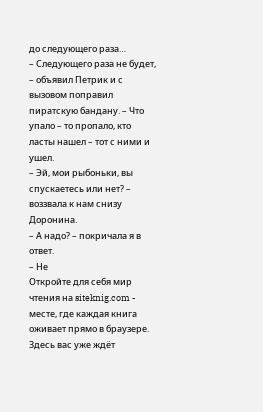до следующего раза…
– Следующего раза не будет, – объявил Петрик и с вызовом поправил пиратскую бандану. – Что упало – то пропало, кто ласты нашел – тот с ними и ушел.
– Эй, мои рыбоньки, вы спускаетесь или нет? – воззвала к нам снизу Доронина.
– А надо? – покричала я в ответ.
– Не
Откройте для себя мир чтения на siteknig.com - месте, где каждая книга оживает прямо в браузере. Здесь вас уже ждёт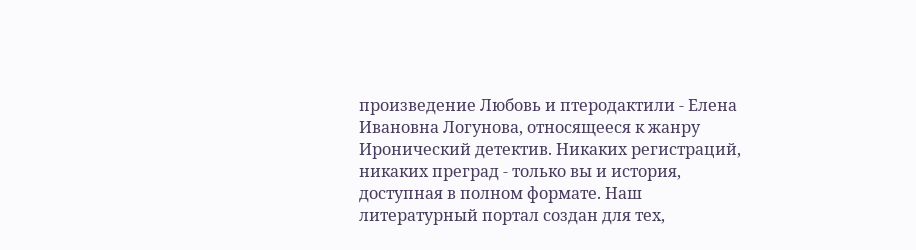произведение Любовь и птеродактили - Елена Ивановна Логунова, относящееся к жанру Иронический детектив. Никаких регистраций, никаких преград - только вы и история, доступная в полном формате. Наш литературный портал создан для тех,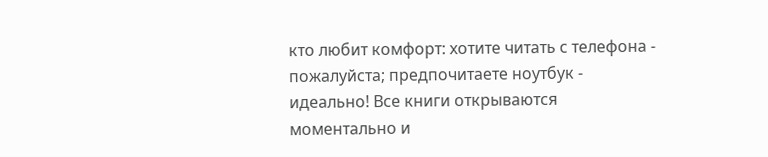кто любит комфорт: хотите читать с телефона - пожалуйста; предпочитаете ноутбук - идеально! Все книги открываются моментально и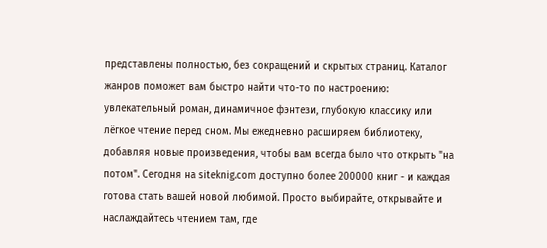представлены полностью, без сокращений и скрытых страниц. Каталог жанров поможет вам быстро найти что-то по настроению: увлекательный роман, динамичное фэнтези, глубокую классику или лёгкое чтение перед сном. Мы ежедневно расширяем библиотеку, добавляя новые произведения, чтобы вам всегда было что открыть "на потом". Сегодня на siteknig.com доступно более 200000 книг - и каждая готова стать вашей новой любимой. Просто выбирайте, открывайте и наслаждайтесь чтением там, где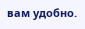вам удобно.